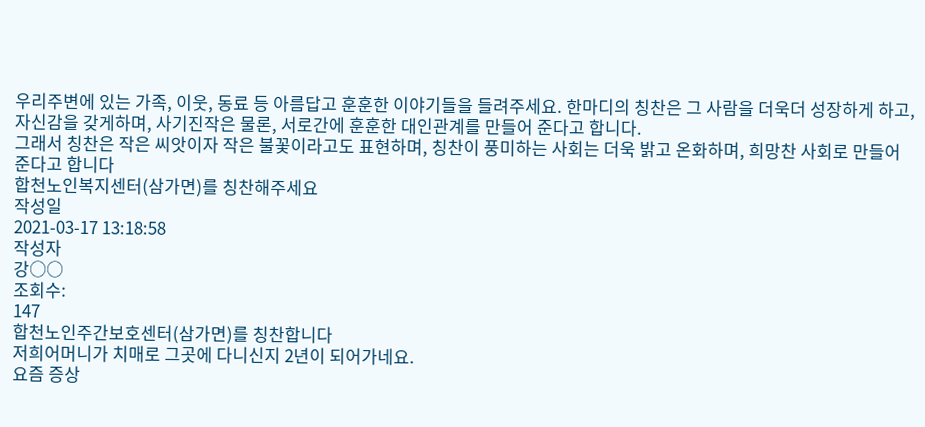우리주변에 있는 가족, 이웃, 동료 등 아름답고 훈훈한 이야기들을 들려주세요. 한마디의 칭찬은 그 사람을 더욱더 성장하게 하고, 자신감을 갖게하며, 사기진작은 물론, 서로간에 훈훈한 대인관계를 만들어 준다고 합니다.
그래서 칭찬은 작은 씨앗이자 작은 불꽃이라고도 표현하며, 칭찬이 풍미하는 사회는 더욱 밝고 온화하며, 희망찬 사회로 만들어 준다고 합니다
합천노인복지센터(삼가면)를 칭찬해주세요
작성일
2021-03-17 13:18:58
작성자
강○○
조회수:
147
합천노인주간보호센터(삼가면)를 칭찬합니다
저희어머니가 치매로 그곳에 다니신지 2년이 되어가네요.
요즘 증상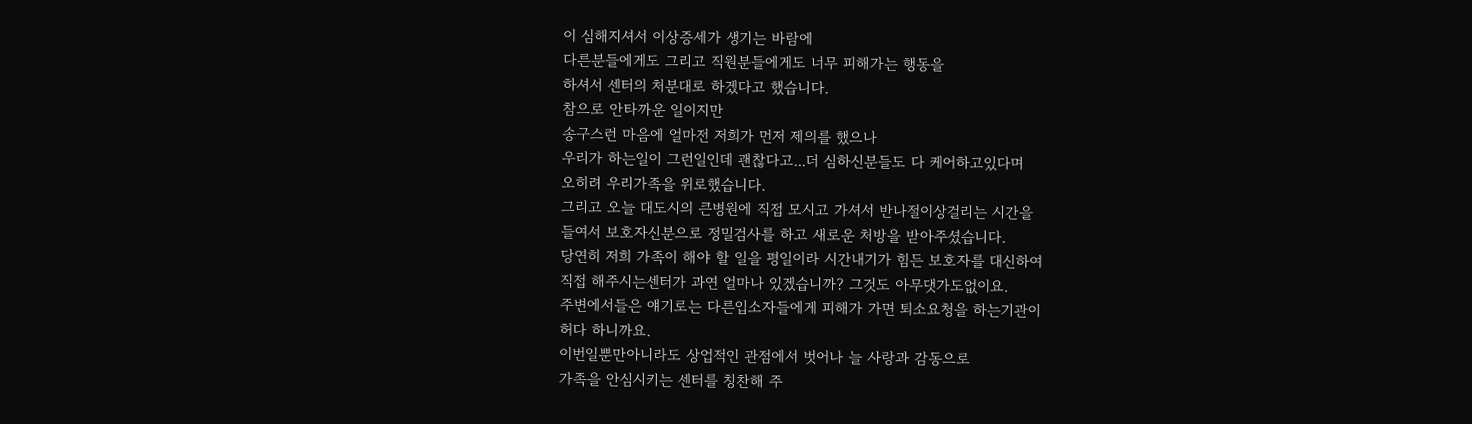이 심해지셔서 이상증세가 생기는 바람에
다른분들에게도 그리고 직원분들에게도 너무 피해가는 행동을
하셔서 센터의 처분대로 하겠다고 했습니다.
참으로 안타까운 일이지만
송구스런 마음에 얼마전 저희가 먼저 제의를 했으나
우리가 하는일이 그런일인데 괜찮다고...더 심하신분들도 다 케어하고있다며
오히려 우리가족을 위로했습니다.
그리고 오늘 대도시의 큰병원에 직접 모시고 가셔서 반나절이상걸리는 시간을
들여서 보호자신분으로 정밀검사를 하고 새로운 처방을 받아주셨습니다.
당연히 저희 가족이 해야 할 일을 평일이라 시간내기가 힘든 보호자를 대신하여
직접 해주시는센터가 과연 얼마나 있겠습니까? 그것도 아무댓가도없이요.
주변에서들은 얘기로는 다른입소자들에게 피해가 가면 퇴소요청을 하는기관이
허다 하니까요.
이번일뿐만아니라도 상업적인 관점에서 벗어나 늘 사랑과 감동으로
가족을 안심시키는 센터를 칭찬해 주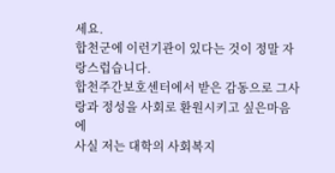세요.
합천군에 이런기관이 있다는 것이 정말 자랑스럽습니다.
합천주간보호센터에서 받은 감동으로 그사랑과 정성을 사회로 환원시키고 싶은마음에
사실 저는 대학의 사회복지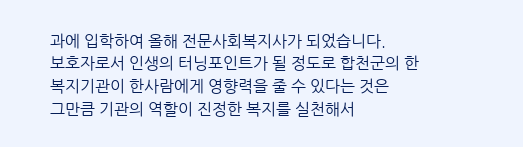과에 입학하여 올해 전문사회복지사가 되었습니다.
보호자로서 인생의 터닝포인트가 될 정도로 합천군의 한 복지기관이 한사람에게 영향력을 줄 수 있다는 것은
그만큼 기관의 역할이 진정한 복지를 실천해서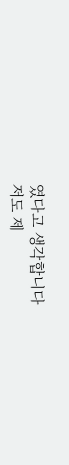였다고 생각합니다
저도 제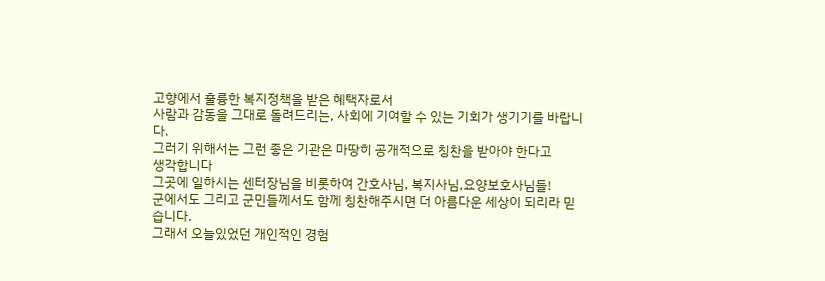고향에서 훌륭한 복지정책을 받은 혜택자로서
사람과 감동을 그대로 돌려드리는, 사회에 기여할 수 있는 기회가 생기기를 바랍니다.
그러기 위해서는 그런 좋은 기관은 마땅히 공개적으로 칭찬을 받아야 한다고
생각합니다
그곳에 일하시는 센터장님을 비롯하여 간호사님, 복지사님,요양보호사님들!
군에서도 그리고 군민들께서도 함께 칭찬해주시면 더 아름다운 세상이 되리라 믿습니다.
그래서 오늘있었던 개인적인 경험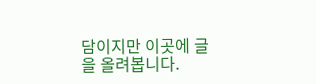담이지만 이곳에 글을 올려봅니다.